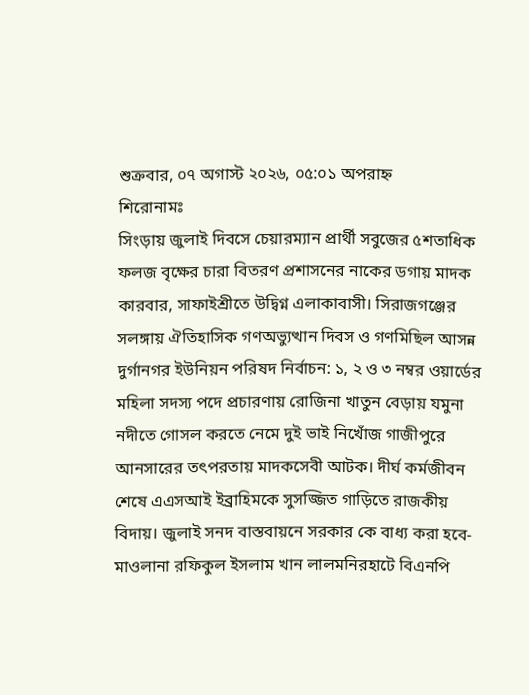শুক্রবার, ০৭ অগাস্ট ২০২৬, ০৫:০১ অপরাহ্ন
শিরোনামঃ
সিংড়ায় জুলাই দিবসে চেয়ারম্যান প্রার্থী সবুজের ৫শতাধিক ফলজ বৃক্ষের চারা বিতরণ প্রশাসনের নাকের ডগায় মাদক কারবার, সাফাইশ্রীতে উদ্বিগ্ন এলাকাবাসী। সিরাজগঞ্জের সলঙ্গায় ঐতিহাসিক গণঅভ্যুত্থান দিবস ও গণমিছিল আসন্ন দুর্গানগর ইউনিয়ন পরিষদ নির্বাচন: ১, ২ ও ৩ নম্বর ওয়ার্ডের মহিলা সদস্য পদে প্রচারণায় রোজিনা খাতুন বেড়ায় যমুনা নদীতে গোসল করতে নেমে দুই ভাই নিখোঁজ গাজীপুরে আনসারের তৎপরতায় মাদকসেবী আটক। দীর্ঘ কর্মজীবন শেষে এএসআই ইব্রাহিমকে সুসজ্জিত গাড়িতে রাজকীয় বিদায়। জুলাই সনদ বাস্তবায়নে সরকার কে বাধ্য করা হবে- মাওলানা রফিকুল ইসলাম খান লালমনিরহাটে বিএনপি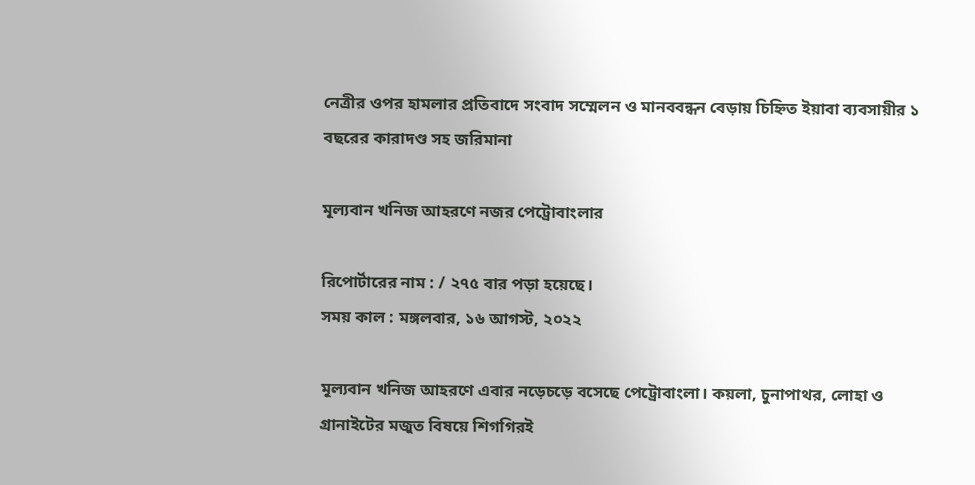নেত্রীর ওপর হামলার প্রতিবাদে সংবাদ সম্মেলন ও মানববন্ধন বেড়ায় চিহ্নিত ইয়াবা ব্যবসায়ীর ১ বছরের কারাদণ্ড সহ জরিমানা

মূল্যবান খনিজ আহরণে নজর পেট্রোবাংলার

রিপোর্টারের নাম : / ২৭৫ বার পড়া হয়েছে।
সময় কাল : মঙ্গলবার, ১৬ আগস্ট, ২০২২

মূল্যবান খনিজ আহরণে এবার নড়েচড়ে বসেছে পেট্রোবাংলা। কয়লা, চুনাপাথর, লোহা ও গ্রানাইটের মজুত বিষয়ে শিগগিরই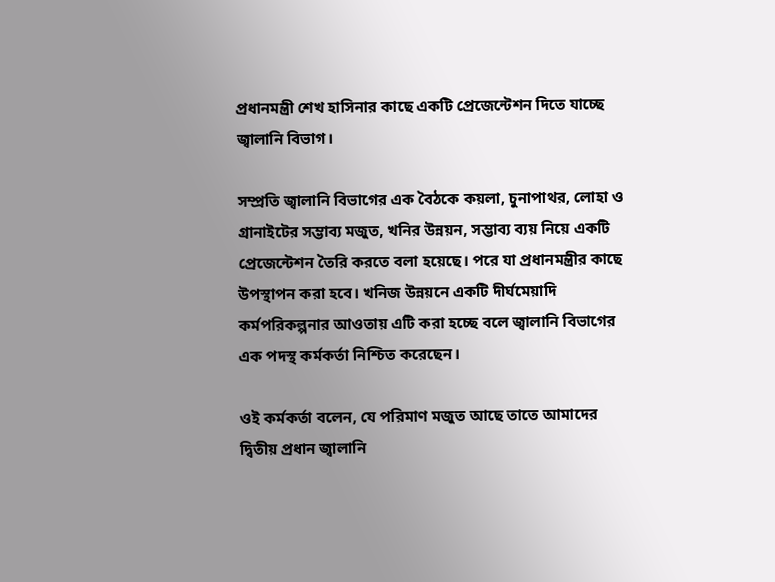প্রধানমন্ত্রী শেখ হাসিনার কাছে একটি প্রেজেন্টেশন দিতে যাচ্ছে জ্বালানি বিভাগ।

সম্প্রতি জ্বালানি বিভাগের এক বৈঠকে কয়লা, চুনাপাথর, লোহা ও গ্রানাইটের সম্ভাব্য মজুত, খনির উন্নয়ন, সম্ভাব্য ব্যয় নিয়ে একটি প্রেজেন্টেশন তৈরি করতে বলা হয়েছে। পরে যা প্রধানমন্ত্রীর কাছে উপস্থাপন করা হবে। খনিজ উন্নয়নে একটি দীর্ঘমেয়াদি কর্মপরিকল্পনার আওতায় এটি করা হচ্ছে বলে জ্বালানি বিভাগের এক পদস্থ কর্মকর্তা নিশ্চিত করেছেন।

ওই কর্মকর্তা বলেন, যে পরিমাণ মজুত আছে তাতে আমাদের দ্বিতীয় প্রধান জ্বালানি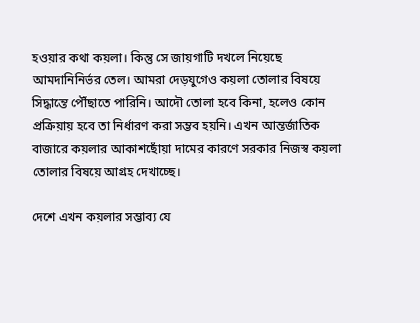হওয়ার কথা কয়লা। কিন্তু সে জায়গাটি দখলে নিয়েছে আমদানিনির্ভর তেল। আমরা দেড়যুগেও কয়লা তোলার বিষয়ে সিদ্ধান্তে পৌঁছাতে পারিনি। আদৌ তোলা হবে কিনা, হলেও কোন প্রক্রিয়ায় হবে তা নির্ধারণ করা সম্ভব হয়নি। এখন আন্তর্জাতিক বাজারে কয়লার আকাশছোঁয়া দামের কারণে সরকার নিজস্ব কয়লা তোলার বিষয়ে আগ্রহ দেখাচ্ছে।

দেশে এখন কয়লার সম্ভাব্য যে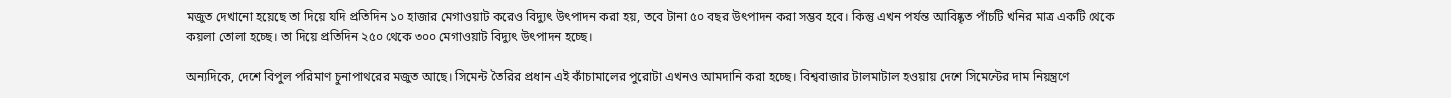মজুত দেখানো হয়েছে তা দিয়ে যদি প্রতিদিন ১০ হাজার মেগাওয়াট করেও বিদ্যুৎ উৎপাদন করা হয়, তবে টানা ৫০ বছর উৎপাদন করা সম্ভব হবে। কিন্তু এখন পর্যন্ত আবিষ্কৃত পাঁচটি খনির মাত্র একটি থেকে কয়লা তোলা হচ্ছে। তা দিয়ে প্রতিদিন ২৫০ থেকে ৩০০ মেগাওয়াট বিদ্যুৎ উৎপাদন হচ্ছে।

অন্যদিকে, দেশে বিপুল পরিমাণ চুনাপাথরের মজুত আছে। সিমেন্ট তৈরির প্রধান এই কাঁচামালের পুরোটা এখনও আমদানি করা হচ্ছে। বিশ্ববাজার টালমাটাল হওয়ায় দেশে সিমেন্টের দাম নিয়ন্ত্রণে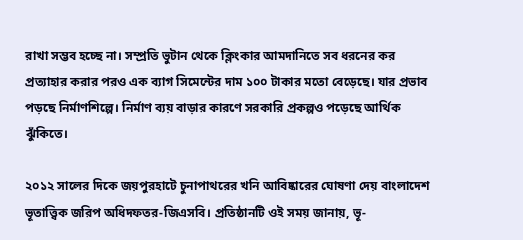রাখা সম্ভব হচ্ছে না। সম্প্রতি ভুটান থেকে ক্লিংকার আমদানিতে সব ধরনের কর প্রত্যাহার করার পরও এক ব্যাগ সিমেন্টের দাম ১০০ টাকার মতো বেড়েছে। যার প্রভাব পড়ছে নির্মাণশিল্পে। নির্মাণ ব্যয় বাড়ার কারণে সরকারি প্রকল্পও পড়েছে আর্থিক ঝুঁকিতে।

২০১২ সালের দিকে জয়পুরহাটে চুনাপাথরের খনি আবিষ্কারের ঘোষণা দেয় বাংলাদেশ ভূতাত্ত্বিক জরিপ অধিদফতর-জিএসবি। প্রতিষ্ঠানটি ওই সময় জানায়, ভূ-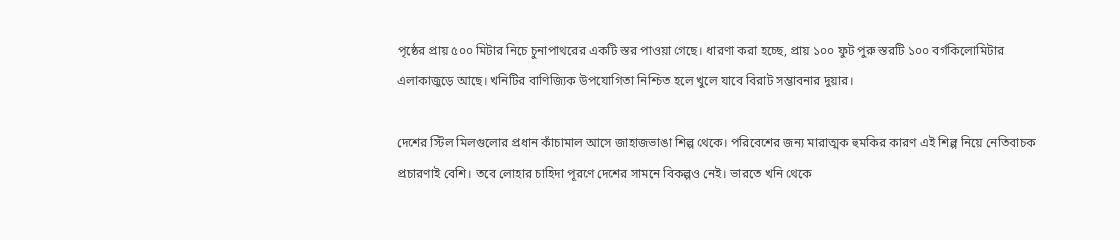পৃষ্ঠের প্রায় ৫০০ মিটার নিচে চুনাপাথরের একটি স্তর পাওয়া গেছে। ধারণা করা হচ্ছে, প্রায় ১০০ ফুট পুরু স্তরটি ১০০ বর্গকিলোমিটার এলাকাজুড়ে আছে। খনিটির বাণিজ্যিক উপযোগিতা নিশ্চিত হলে খুলে যাবে বিরাট সম্ভাবনার দুয়ার।

দেশের স্টিল মিলগুলোর প্রধান কাঁচামাল আসে জাহাজভাঙা শিল্প থেকে। পরিবেশের জন্য মারাত্মক হুমকির কারণ এই শিল্প নিয়ে নেতিবাচক প্রচারণাই বেশি। তবে লোহার চাহিদা পূরণে দেশের সামনে বিকল্পও নেই। ভারতে খনি থেকে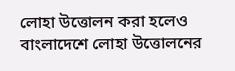লোহা উত্তোলন করা হলেও বাংলাদেশে লোহা উত্তোলনের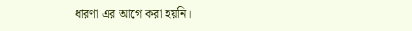ধারণা এর আগে করা হয়নি।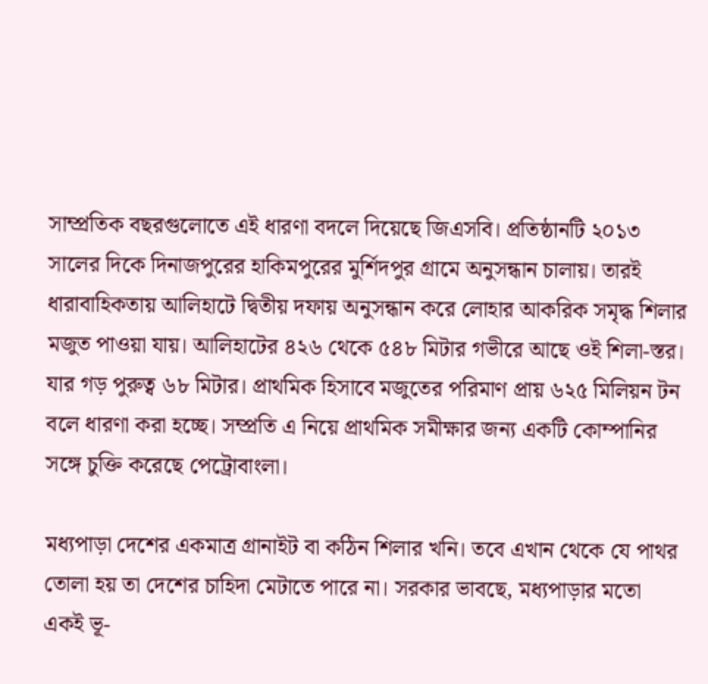সাম্প্রতিক বছরগুলোতে এই ধারণা বদলে দিয়েছে জিএসবি। প্রতিষ্ঠানটি ২০১৩ সালের দিকে দিনাজপুরের হাকিমপুরের মুর্শিদপুর গ্রামে অনুসন্ধান চালায়। তারই ধারাবাহিকতায় আলিহাটে দ্বিতীয় দফায় অনুসন্ধান করে লোহার আকরিক সমৃদ্ধ শিলার মজুত পাওয়া যায়। আলিহাটের ৪২৬ থেকে ৫৪৮ মিটার গভীরে আছে ওই শিলা-স্তর। যার গড় পুরুত্ব ৬৮ মিটার। প্রাথমিক হিসাবে মজুতের পরিমাণ প্রায় ৬২৫ মিলিয়ন টন বলে ধারণা করা হচ্ছে। সম্প্রতি এ নিয়ে প্রাথমিক সমীক্ষার জন্য একটি কোম্পানির সঙ্গে চুক্তি করেছে পেট্রোবাংলা।

মধ্যপাড়া দেশের একমাত্র গ্রানাইট বা কঠিন শিলার খনি। তবে এখান থেকে যে পাথর তোলা হয় তা দেশের চাহিদা মেটাতে পারে না। সরকার ভাবছে, মধ্যপাড়ার মতো একই ভূ-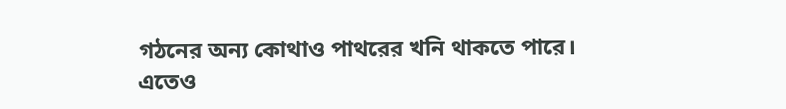গঠনের অন্য কোথাও পাথরের খনি থাকতে পারে। এতেও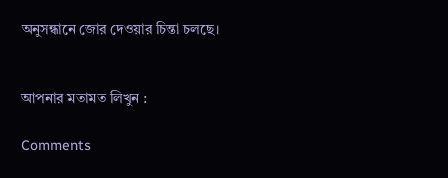অনুসন্ধানে জোর দেওয়ার চিন্তা চলছে।


আপনার মতামত লিখুন :

Comments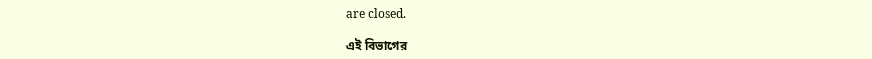are closed.

এই বিভাগের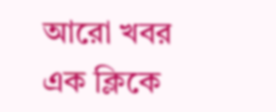আরো খবর
এক ক্লিকে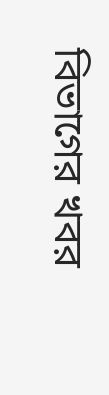বিভাগের খবর